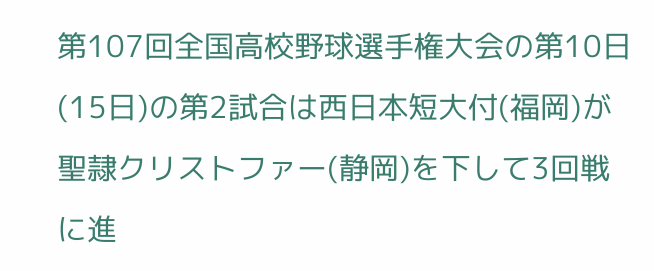第107回全国高校野球選手権大会の第10日(15日)の第2試合は西日本短大付(福岡)が聖隷クリストファー(静岡)を下して3回戦に進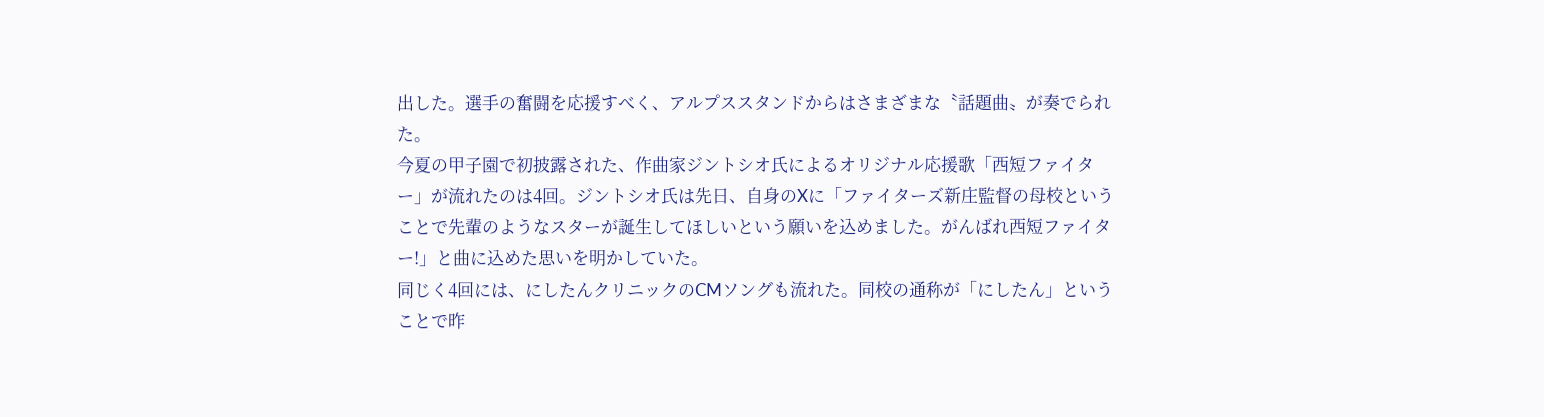出した。選手の奮闘を応援すべく、アルプススタンドからはさまざまな〝話題曲〟が奏でられた。
今夏の甲子園で初披露された、作曲家ジントシオ氏によるオリジナル応援歌「西短ファイター」が流れたのは4回。ジントシオ氏は先日、自身のXに「ファイターズ新庄監督の母校ということで先輩のようなスターが誕生してほしいという願いを込めました。がんばれ西短ファイター!」と曲に込めた思いを明かしていた。
同じく4回には、にしたんクリニックのCMソングも流れた。同校の通称が「にしたん」ということで昨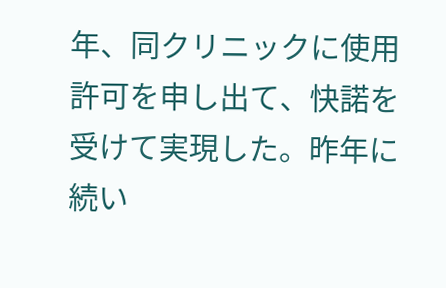年、同クリニックに使用許可を申し出て、快諾を受けて実現した。昨年に続い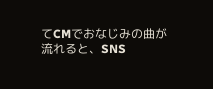てCMでおなじみの曲が流れると、SNS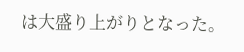は大盛り上がりとなった。